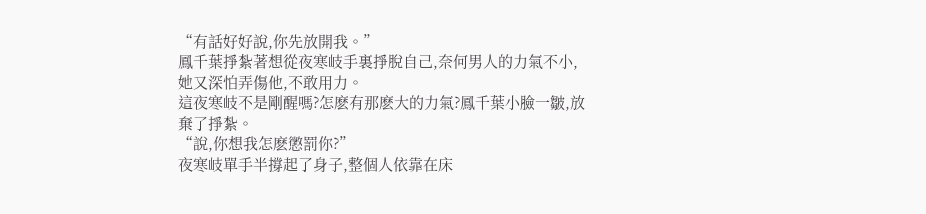“有話好好說,你先放開我。”
鳳千葉掙紮著想從夜寒岐手裏掙脫自己,奈何男人的力氣不小,她又深怕弄傷他,不敢用力。
這夜寒岐不是剛醒嗎?怎麽有那麽大的力氣?鳳千葉小臉一皺,放棄了掙紮。
“說,你想我怎麽懲罰你?”
夜寒岐單手半撐起了身子,整個人依靠在床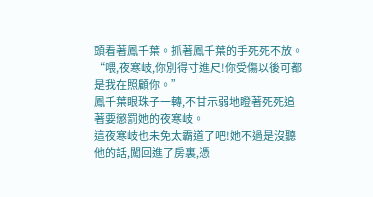頭看著鳳千葉。抓著鳳千葉的手死死不放。
“喂,夜寒岐,你別得寸進尺!你受傷以後可都是我在照顧你。”
鳳千葉眼珠子一轉,不甘示弱地瞪著死死追著要懲罰她的夜寒岐。
這夜寒岐也未免太霸道了吧!她不過是沒聽他的話,闖回進了房裏,憑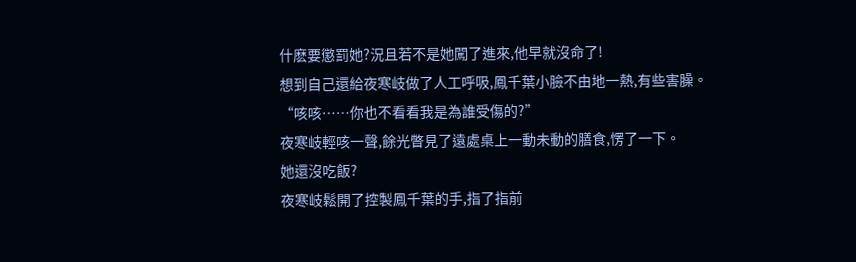什麽要懲罰她?況且若不是她闖了進來,他早就沒命了!
想到自己還給夜寒岐做了人工呼吸,鳳千葉小臉不由地一熱,有些害臊。
“咳咳……你也不看看我是為誰受傷的?”
夜寒岐輕咳一聲,餘光瞥見了遠處桌上一動未動的膳食,愣了一下。
她還沒吃飯?
夜寒岐鬆開了控製鳳千葉的手,指了指前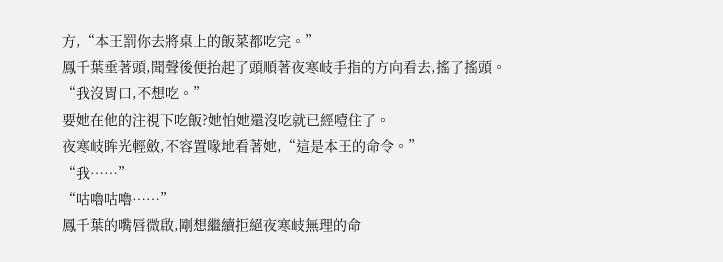方,“本王罰你去將桌上的飯菜都吃完。”
鳳千葉垂著頭,聞聲後便抬起了頭順著夜寒岐手指的方向看去,搖了搖頭。
“我沒胃口,不想吃。”
要她在他的注視下吃飯?她怕她還沒吃就已經噎住了。
夜寒岐眸光輕斂,不容置喙地看著她,“這是本王的命令。”
“我……”
“咕嚕咕嚕……”
鳳千葉的嘴唇微啟,剛想繼續拒絕夜寒岐無理的命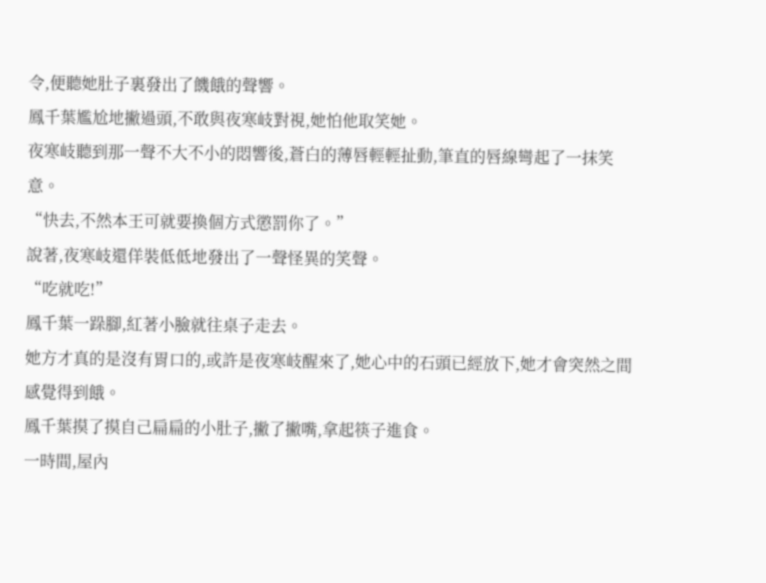令,便聽她肚子裏發出了饑餓的聲響。
鳳千葉尷尬地撇過頭,不敢與夜寒岐對視,她怕他取笑她。
夜寒岐聽到那一聲不大不小的悶響後,蒼白的薄唇輕輕扯動,筆直的唇線彎起了一抹笑意。
“快去,不然本王可就要換個方式懲罰你了。”
說著,夜寒岐還佯裝低低地發出了一聲怪異的笑聲。
“吃就吃!”
鳳千葉一跺腳,紅著小臉就往桌子走去。
她方才真的是沒有胃口的,或許是夜寒岐醒來了,她心中的石頭已經放下,她才會突然之間感覺得到餓。
鳳千葉摸了摸自己扁扁的小肚子,撇了撇嘴,拿起筷子進食。
一時間,屋內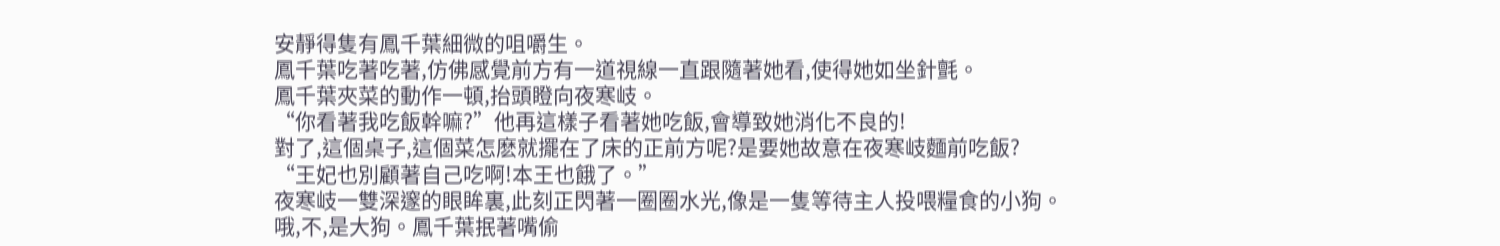安靜得隻有鳳千葉細微的咀嚼生。
鳳千葉吃著吃著,仿佛感覺前方有一道視線一直跟隨著她看,使得她如坐針氈。
鳳千葉夾菜的動作一頓,抬頭瞪向夜寒岐。
“你看著我吃飯幹嘛?”他再這樣子看著她吃飯,會導致她消化不良的!
對了,這個桌子,這個菜怎麽就擺在了床的正前方呢?是要她故意在夜寒岐麵前吃飯?
“王妃也別顧著自己吃啊!本王也餓了。”
夜寒岐一雙深邃的眼眸裏,此刻正閃著一圈圈水光,像是一隻等待主人投喂糧食的小狗。
哦,不,是大狗。鳳千葉抿著嘴偷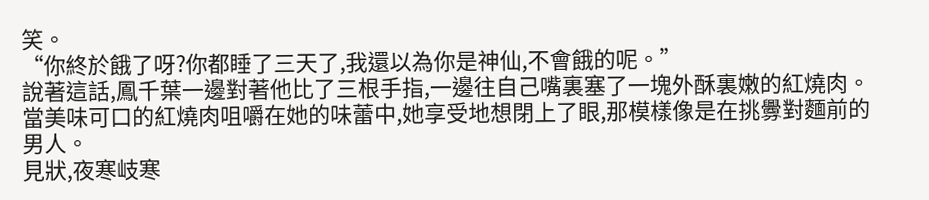笑。
“你終於餓了呀?你都睡了三天了,我還以為你是神仙,不會餓的呢。”
說著這話,鳳千葉一邊對著他比了三根手指,一邊往自己嘴裏塞了一塊外酥裏嫩的紅燒肉。
當美味可口的紅燒肉咀嚼在她的味蕾中,她享受地想閉上了眼,那模樣像是在挑釁對麵前的男人。
見狀,夜寒岐寒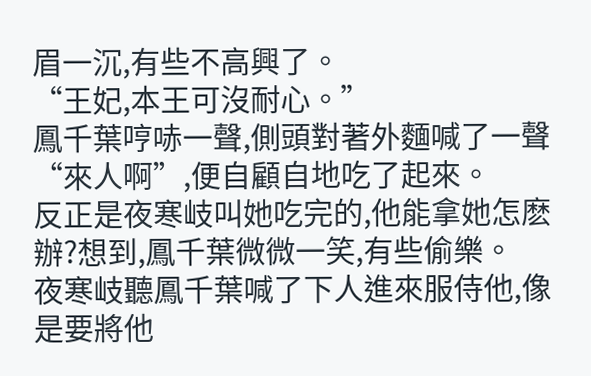眉一沉,有些不高興了。
“王妃,本王可沒耐心。”
鳳千葉哼哧一聲,側頭對著外麵喊了一聲“來人啊”,便自顧自地吃了起來。
反正是夜寒岐叫她吃完的,他能拿她怎麽辦?想到,鳳千葉微微一笑,有些偷樂。
夜寒岐聽鳳千葉喊了下人進來服侍他,像是要將他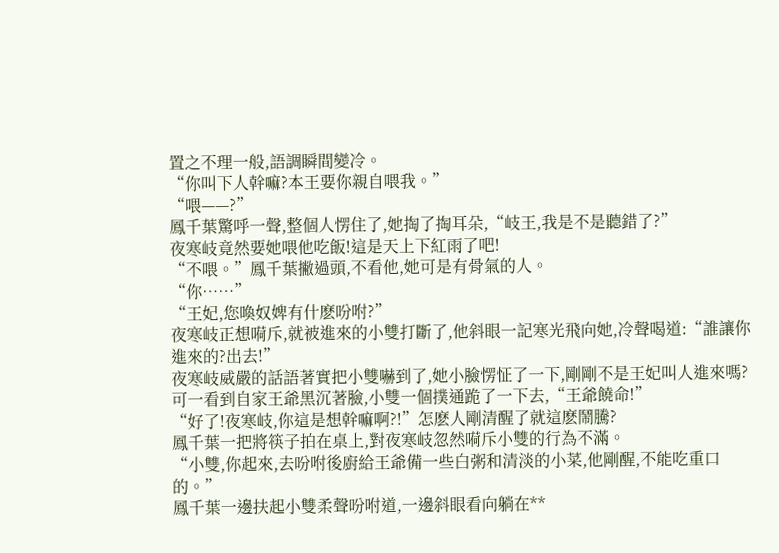置之不理一般,語調瞬間變冷。
“你叫下人幹嘛?本王要你親自喂我。”
“喂——?”
鳳千葉驚呼一聲,整個人愣住了,她掏了掏耳朵,“岐王,我是不是聽錯了?”
夜寒岐竟然要她喂他吃飯!這是天上下紅雨了吧!
“不喂。”鳳千葉撇過頭,不看他,她可是有骨氣的人。
“你……”
“王妃,您喚奴婢有什麽吩咐?”
夜寒岐正想嗬斥,就被進來的小雙打斷了,他斜眼一記寒光飛向她,冷聲喝道:“誰讓你進來的?出去!”
夜寒岐威嚴的話語著實把小雙嚇到了,她小臉愣怔了一下,剛剛不是王妃叫人進來嗎?
可一看到自家王爺黑沉著臉,小雙一個撲通跪了一下去,“王爺饒命!”
“好了!夜寒岐,你這是想幹嘛啊?!”怎麽人剛清醒了就這麽鬧騰?
鳳千葉一把將筷子拍在桌上,對夜寒岐忽然嗬斥小雙的行為不滿。
“小雙,你起來,去吩咐後廚給王爺備一些白粥和清淡的小菜,他剛醒,不能吃重口的。”
鳳千葉一邊扶起小雙柔聲吩咐道,一邊斜眼看向躺在**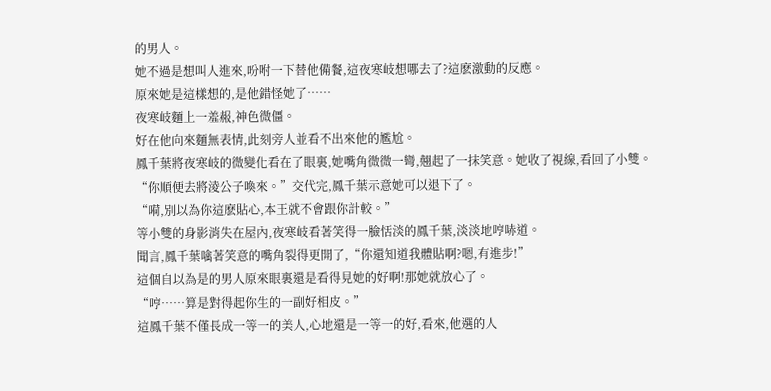的男人。
她不過是想叫人進來,吩咐一下替他備餐,這夜寒岐想哪去了?這麽激動的反應。
原來她是這樣想的,是他錯怪她了……
夜寒岐麵上一羞赧,神色微僵。
好在他向來麵無表情,此刻旁人並看不出來他的尷尬。
鳳千葉將夜寒岐的微變化看在了眼裏,她嘴角微微一彎,翹起了一抹笑意。她收了視線,看回了小雙。
“你順便去將淩公子喚來。”交代完,鳳千葉示意她可以退下了。
“嗬,別以為你這麽貼心,本王就不會跟你計較。”
等小雙的身影消失在屋內,夜寒岐看著笑得一臉恬淡的鳳千葉,淡淡地哼哧道。
聞言,鳳千葉噙著笑意的嘴角裂得更開了,“你還知道我體貼啊?嗯,有進步!”
這個自以為是的男人原來眼裏還是看得見她的好啊!那她就放心了。
“哼……算是對得起你生的一副好相皮。”
這鳳千葉不僅長成一等一的美人,心地還是一等一的好,看來,他選的人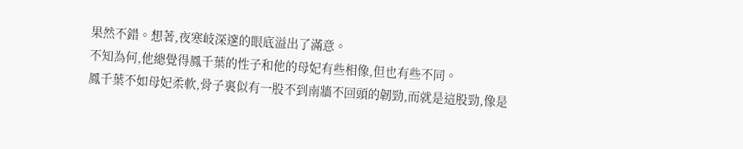果然不錯。想著,夜寒岐深邃的眼底溢出了滿意。
不知為何,他總覺得鳳千葉的性子和他的母妃有些相像,但也有些不同。
鳳千葉不如母妃柔軟,骨子裏似有一股不到南牆不回頭的韌勁,而就是這股勁,像是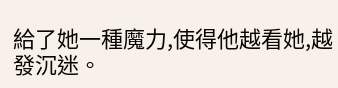給了她一種魔力,使得他越看她,越發沉迷。